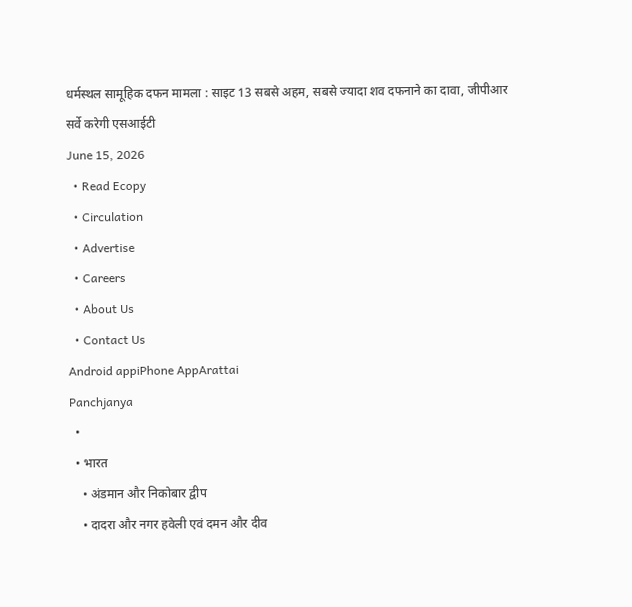धर्मस्थल सामूहिक दफन मामला : साइट 13 सबसे अहम, सबसे ज्यादा शव दफनाने का दावा, जीपीआर सर्वे करेगी एसआईटी
June 15, 2026
  • Read Ecopy
  • Circulation
  • Advertise
  • Careers
  • About Us
  • Contact Us
Android appiPhone AppArattai
Panchjanya
  •
  • भारत
    • अंडमान और निकोबार द्वीप
    • दादरा और नगर हवेली एवं दमन और दीव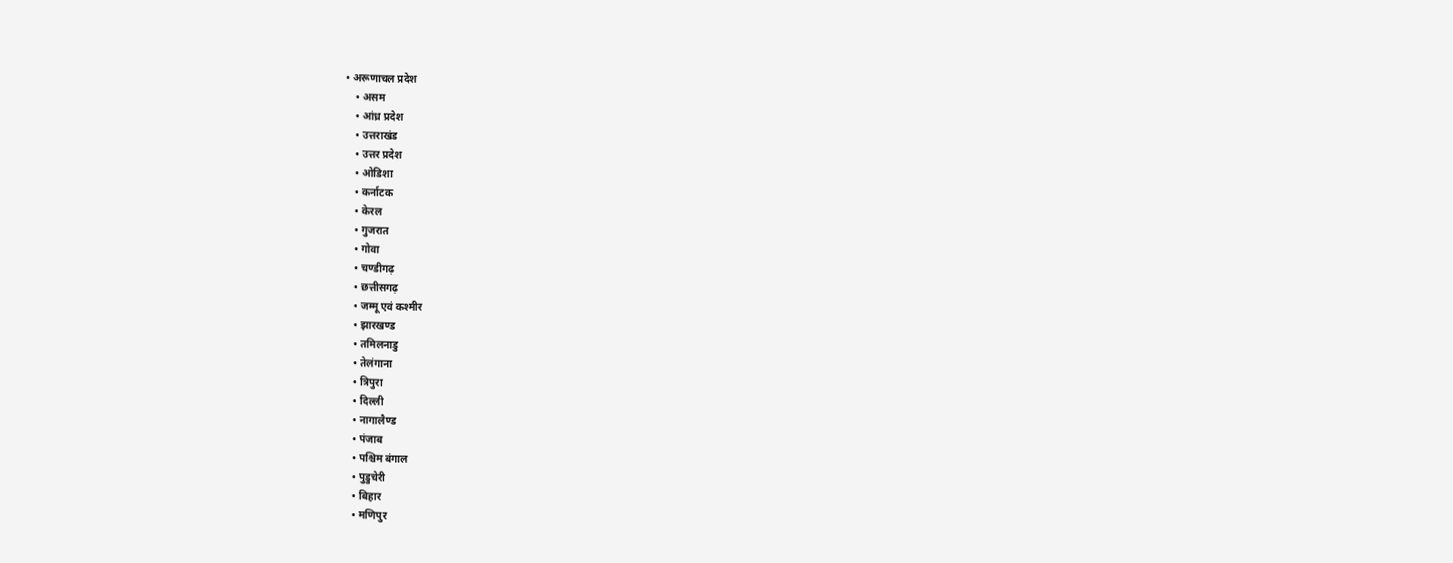• अरूणाचल प्रदेश
    • असम
    • आंध्र प्रदेश
    • उत्तराखंड
    • उत्तर प्रदेश
    • ओडिशा
    • कर्नाटक
    • केरल
    • गुजरात
    • गोवा
    • चण्‍डीगढ़
    • छत्तीसगढ़
    • जम्‍मू एवं कश्‍मीर
    • झारखण्‍ड
    • तमिलनाडु
    • तेलंगाना
    • त्रिपुरा
    • दिल्ली
    • नागालैण्‍ड
    • पंजाब
    • पश्चिम बंगाल
    • पुडुचेरी
    • बिहार
    • मणिपुर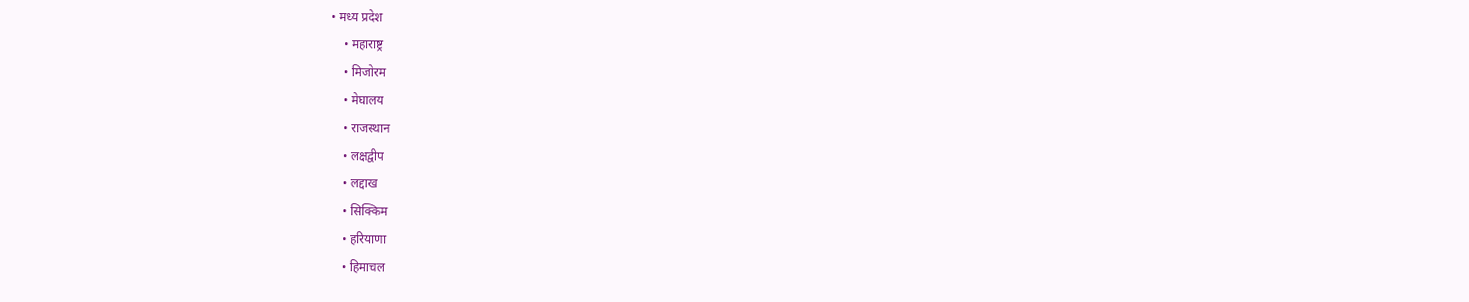• मध्य प्रदेश
    • महाराष्ट्र
    • मिजोरम
    • मेघालय
    • राजस्थान
    • लक्षद्वीप
    • लद्दाख
    • सिक्किम
    • हरियाणा
    • हिमाचल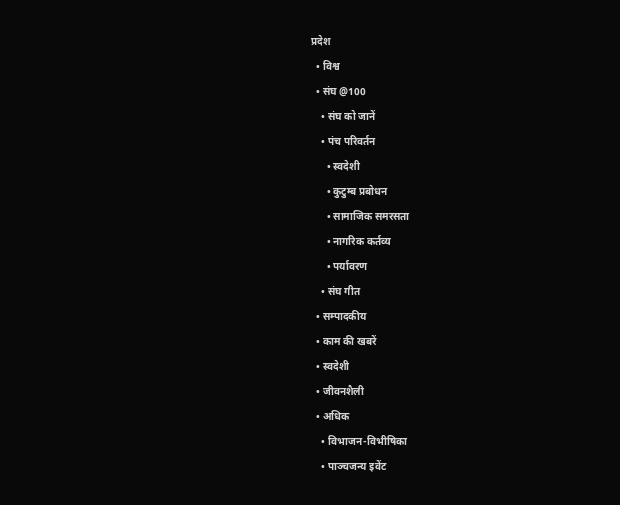प्रदेश
  • विश्व
  • संघ @100
    • संघ को जानें
    • पंच परिवर्तन
      • स्वदेशी
      • कुटुम्ब प्रबोधन
      • सामाजिक समरसता
      • नागरिक कर्तव्य
      • पर्यावरण
    • संघ गीत
  • सम्पादकीय
  • काम की खबरें
  • स्वदेशी
  • जीवनशैली
  • अधिक
    • विभाजन-विभीषिका
    • पाञ्चजन्य इवेंट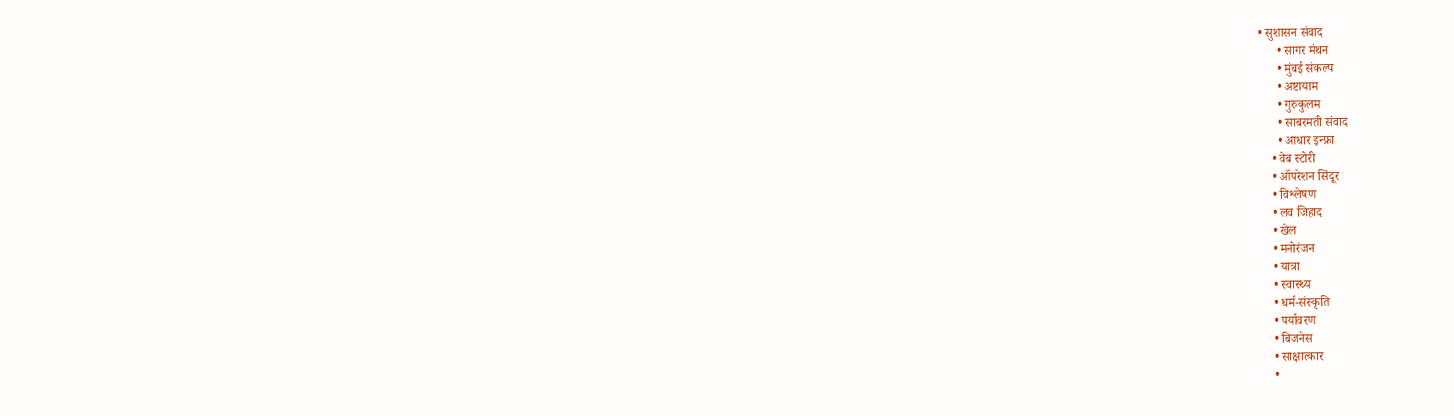• सुशासन संवाद
      • सागर मंथन
      • मुंबई संकल्प
      • अष्टायाम
      • गुरुकुलम
      • साबरमती संवाद
      • आधार इन्फ्रा
    • वेब स्टोरी
    • ऑपरेशन सिंदूर
    • विश्लेषण
    • लव जिहाद
    • खेल
    • मनोरंजन
    • यात्रा
    • स्वास्थ्य
    • धर्म-संस्कृति
    • पर्यावरण
    • बिजनेस
    • साक्षात्कार
    •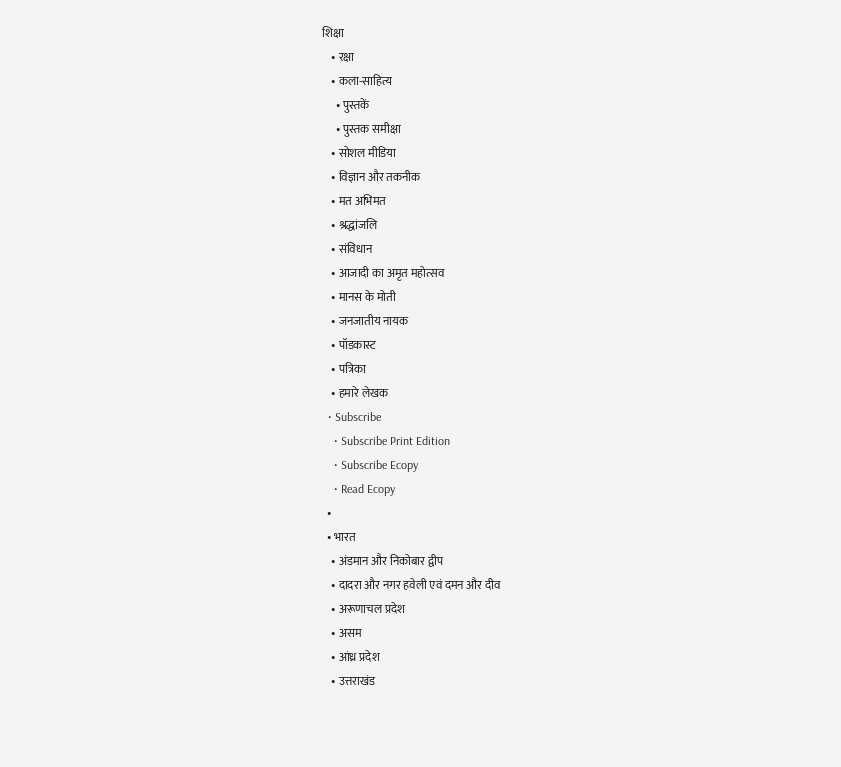शिक्षा
    • रक्षा
    • कला-साहित्य
      • पुस्तकें
      • पुस्तक समीक्षा
    • सोशल मीडिया
    • विज्ञान और तकनीक
    • मत अभिमत
    • श्रद्धांजलि
    • संविधान
    • आजादी का अमृत महोत्सव
    • मानस के मोती
    • जनजातीय नायक
    • पॉडकास्ट
    • पत्रिका
    • हमारे लेखक
  • Subscribe
    • Subscribe Print Edition
    • Subscribe Ecopy
    • Read Ecopy
  •
  • भारत
    • अंडमान और निकोबार द्वीप
    • दादरा और नगर हवेली एवं दमन और दीव
    • अरूणाचल प्रदेश
    • असम
    • आंध्र प्रदेश
    • उत्तराखंड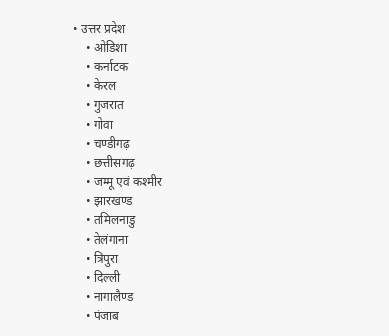• उत्तर प्रदेश
    • ओडिशा
    • कर्नाटक
    • केरल
    • गुजरात
    • गोवा
    • चण्‍डीगढ़
    • छत्तीसगढ़
    • जम्‍मू एवं कश्‍मीर
    • झारखण्‍ड
    • तमिलनाडु
    • तेलंगाना
    • त्रिपुरा
    • दिल्ली
    • नागालैण्‍ड
    • पंजाब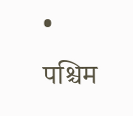• पश्चिम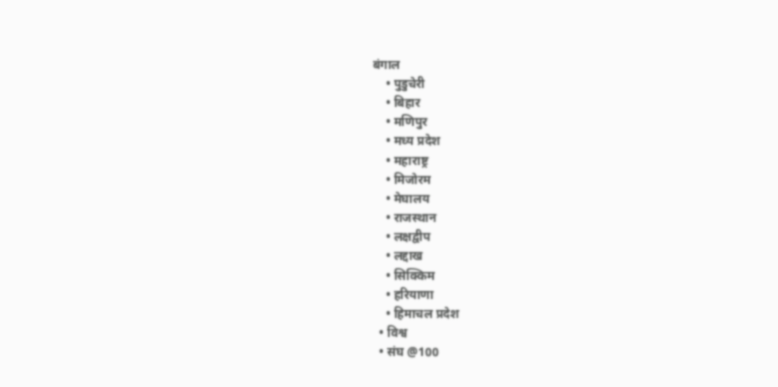बंगाल
    • पुडुचेरी
    • बिहार
    • मणिपुर
    • मध्य प्रदेश
    • महाराष्ट्र
    • मिजोरम
    • मेघालय
    • राजस्थान
    • लक्षद्वीप
    • लद्दाख
    • सिक्किम
    • हरियाणा
    • हिमाचल प्रदेश
  • विश्व
  • संघ @100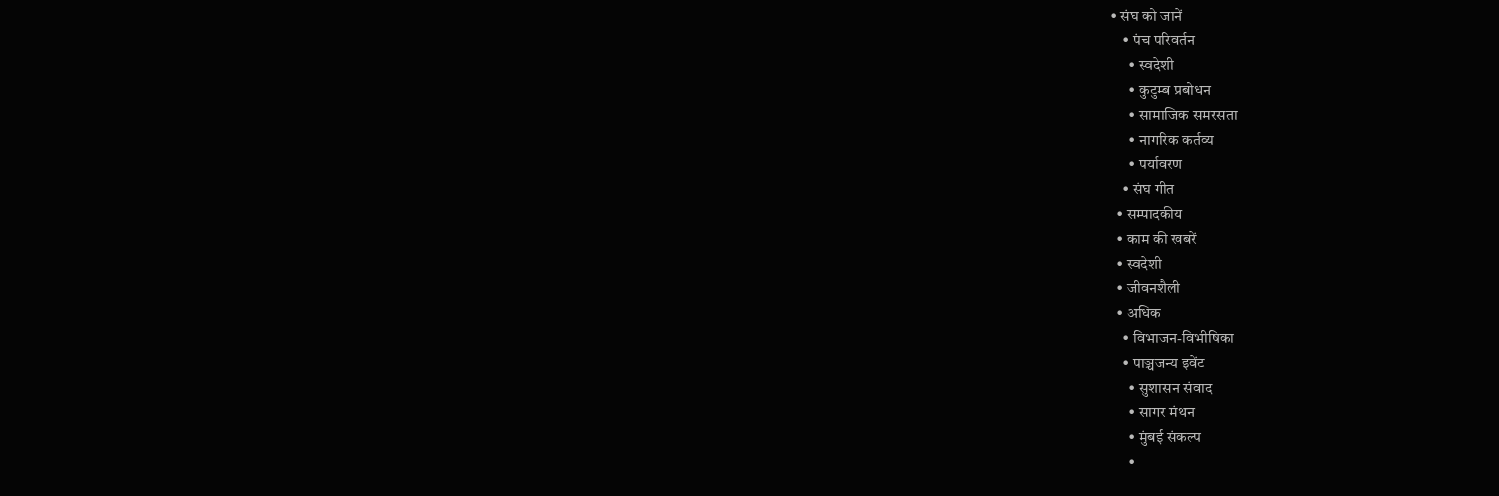• संघ को जानें
    • पंच परिवर्तन
      • स्वदेशी
      • कुटुम्ब प्रबोधन
      • सामाजिक समरसता
      • नागरिक कर्तव्य
      • पर्यावरण
    • संघ गीत
  • सम्पादकीय
  • काम की खबरें
  • स्वदेशी
  • जीवनशैली
  • अधिक
    • विभाजन-विभीषिका
    • पाञ्चजन्य इवेंट
      • सुशासन संवाद
      • सागर मंथन
      • मुंबई संकल्प
      •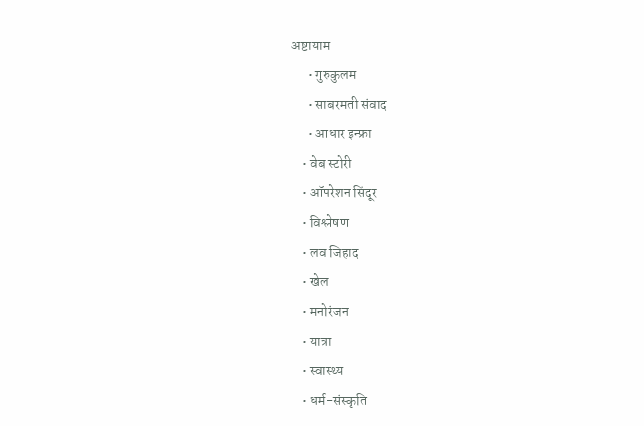अष्टायाम
      • गुरुकुलम
      • साबरमती संवाद
      • आधार इन्फ्रा
    • वेब स्टोरी
    • ऑपरेशन सिंदूर
    • विश्लेषण
    • लव जिहाद
    • खेल
    • मनोरंजन
    • यात्रा
    • स्वास्थ्य
    • धर्म-संस्कृति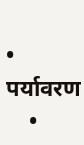• पर्यावरण
    •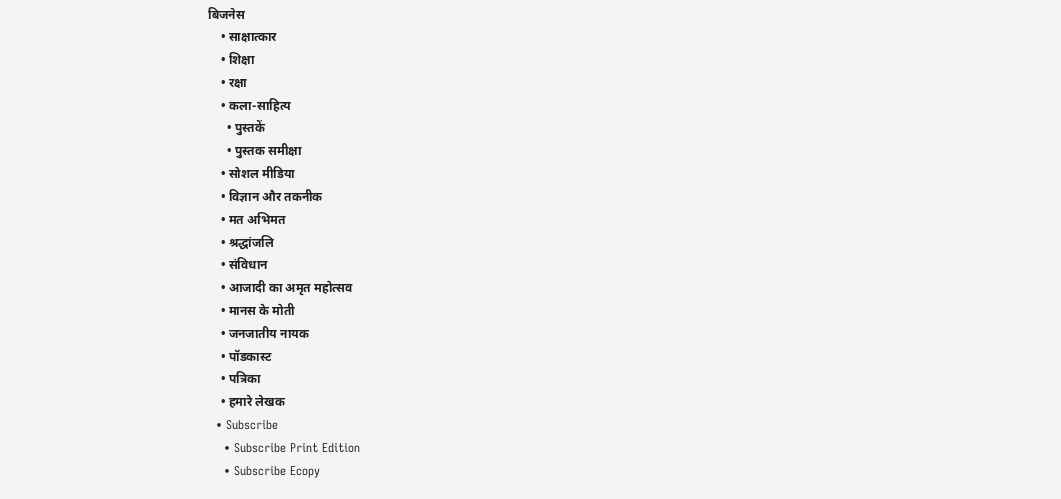बिजनेस
    • साक्षात्कार
    • शिक्षा
    • रक्षा
    • कला-साहित्य
      • पुस्तकें
      • पुस्तक समीक्षा
    • सोशल मीडिया
    • विज्ञान और तकनीक
    • मत अभिमत
    • श्रद्धांजलि
    • संविधान
    • आजादी का अमृत महोत्सव
    • मानस के मोती
    • जनजातीय नायक
    • पॉडकास्ट
    • पत्रिका
    • हमारे लेखक
  • Subscribe
    • Subscribe Print Edition
    • Subscribe Ecopy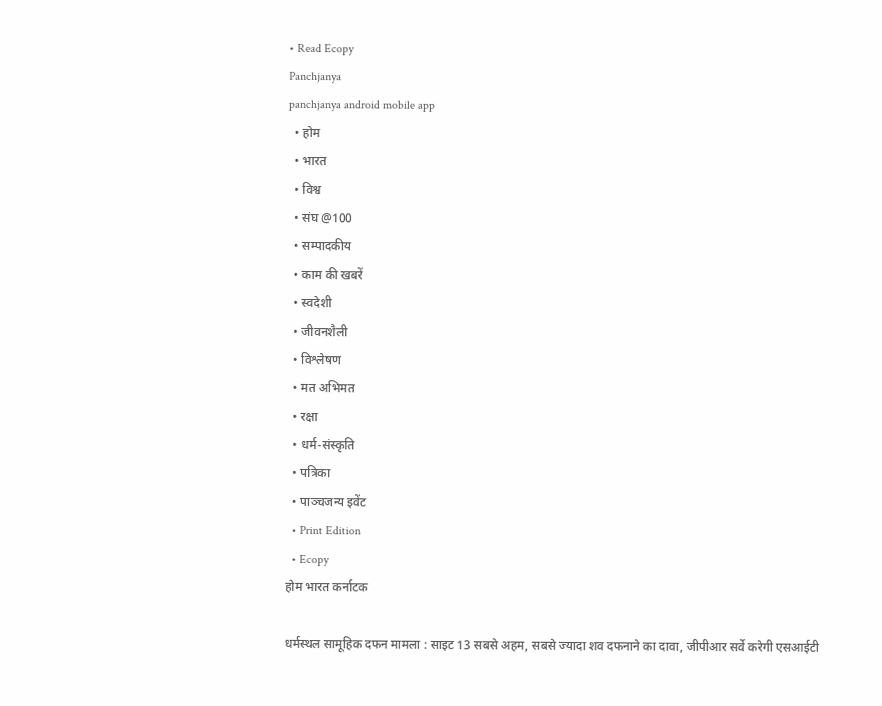• Read Ecopy
Panchjanya
panchjanya android mobile app
  • होम
  • भारत
  • विश्व
  • संघ @100
  • सम्पादकीय
  • काम की खबरें
  • स्वदेशी
  • जीवनशैली
  • विश्लेषण
  • मत अभिमत
  • रक्षा
  • धर्म-संस्कृति
  • पत्रिका
  • पाञ्चजन्य इवेंट
  • Print Edition
  • Ecopy
होम भारत कर्नाटक

धर्मस्थल सामूहिक दफन मामला : साइट 13 सबसे अहम, सबसे ज्यादा शव दफनाने का दावा, जीपीआर सर्वे करेगी एसआईटी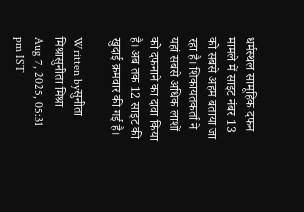धर्मस्थल सामूहिक दफन मामले में साइट नंबर 13 को सबसे अहम बताया जा रहा है। शिकायतकर्ता ने यहां सबसे अधिक लाशों को दफनाने का दावा किया है। अब तक 12 साइट की खुदाई क्रमवार की गई है।

Written byसुनीता मिश्रासुनीता मिश्रा
Aug 7, 2025, 05:31 pm IST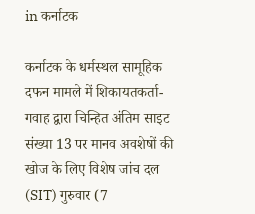in कर्नाटक

कर्नाटक के धर्मस्थल सामूहिक दफन मामले में शिकायतकर्ता-गवाह द्वारा चिन्हित अंतिम साइट संख्या 13 पर मानव अवशेषों की खोज के लिए विशेष जांच दल (SIT) गुरुवार (7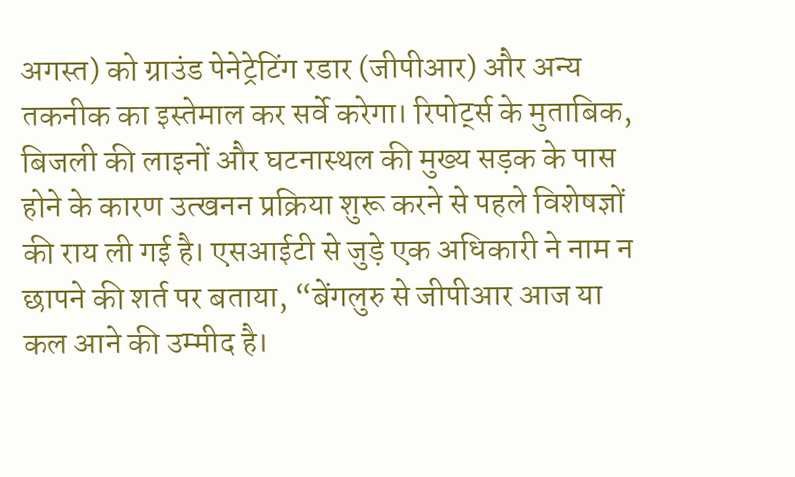अगस्त) को ग्राउंड पेनेट्रेटिंग रडार (जीपीआर) और अन्य तकनीक का इस्तेमाल कर सर्वे करेगा। रिपोर्ट्स के मुताबिक, बिजली की लाइनों और घटनास्थल की मुख्य सड़क के पास होने के कारण उत्खनन प्रक्रिया शुरू करने से पहले विशेषज्ञों की राय ली गई है। एसआईटी से जुड़े एक अधिकारी ने नाम न छापने की शर्त पर बताया, “बेंगलुरु से जीपीआर आज या कल आने की उम्मीद है।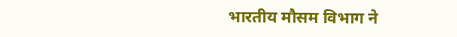भारतीय मौसम विभाग ने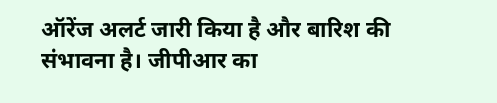ऑरेंज अलर्ट जारी किया है और बारिश की संभावना है। जीपीआर का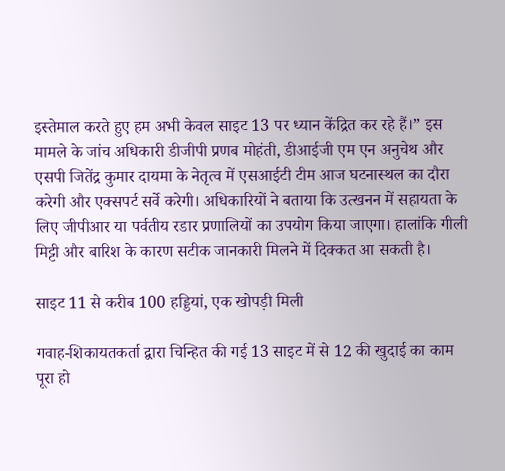इस्तेमाल करते हुए हम अभी केवल साइट 13 पर ध्यान केंद्रित कर रहे हैं।” इस मामले के जांच अधिकारी डीजीपी प्रणब मोहंती, डीआईजी एम एन अनुचेथ और एसपी जितेंद्र कुमार दायमा के नेतृत्व में एसआईटी टीम आज घटनास्थल का दौरा करेगी और एक्सपर्ट सर्वे करेगी। अधिकारियों ने बताया कि उत्खनन में सहायता के लिए जीपीआर या पर्वतीय रडार प्रणालियों का उपयोग किया जाएगा। हालांकि गीली मिट्टी और बारिश के कारण सटीक जानकारी मिलने में दिक्कत आ सकती है।

साइट 11 से करीब 100 हड्डियां, एक खोपड़ी मिली

गवाह-शिकायतकर्ता द्वारा चिन्हित की गई 13 साइट में से 12 की खुदाई का काम पूरा हो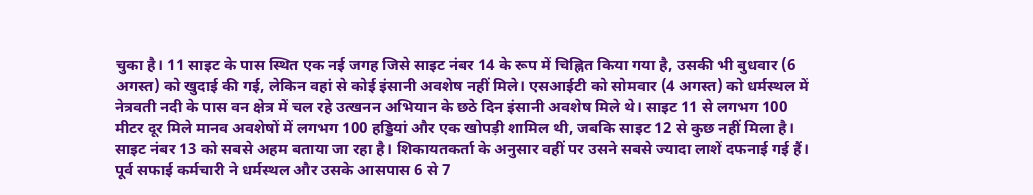चुका है। 11 साइट के पास स्थित एक नई जगह जिसे साइट नंबर 14 के रूप में चिह्नित किया गया है, उसकी भी बुधवार (6 अगस्त) को खुदाई की गई, लेकिन वहां से कोई इंसानी अवशेष नहीं मिले। एसआईटी को सोमवार (4 अगस्त) को धर्मस्थल में नेत्रवती नदी के पास वन क्षेत्र में चल रहे उत्खनन अभियान के छठे दिन इंसानी अवशेष मिले थे। साइट 11 से लगभग 100 मीटर दूर मिले मानव अवशेषों में लगभग 100 हड्डियां और एक खोपड़ी शामिल थी, जबकि साइट 12 से कुछ नहीं मिला है। साइट नंबर 13 को सबसे अहम बताया जा रहा है। शिकायतकर्ता के अनुसार वहीं पर उसने सबसे ज्यादा लाशें दफनाई गई हैं। पूर्व सफाई कर्मचारी ने धर्मस्थल और उसके आसपास 6 से 7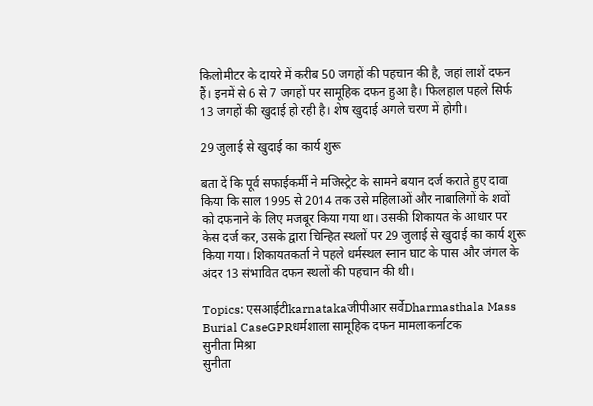किलोमीटर के दायरे में करीब 50 जगहों की पहचान की है, जहां लाशें दफन हैं। इनमें से 6 से 7 जगहों पर सामूहिक दफन हुआ है। फिलहाल पहले सिर्फ 13 जगहों की खुदाई हो रही है। शेष खुदाई अगले चरण में होगी।

29 जुलाई से खुदाई का कार्य शुरू

बता दें कि पूर्व सफाईकर्मी ने मजिस्ट्रेट के सामने बयान दर्ज कराते हुए दावा किया कि साल 1995 से 2014 तक उसे महिलाओं और नाबालिगों के शवों को दफनाने के लिए मजबूर किया गया था। उसकी शिकायत के आधार पर केस दर्ज कर, उसके द्वारा चिन्हित स्थलों पर 29 जुलाई से खुदाई का कार्य शुरू किया गया। शिकायतकर्ता ने पहले धर्मस्थल स्नान घाट के पास और जंगल के अंदर 13 संभावित दफन स्थलों की पहचान की थी।

Topics: एसआईटीkarnatakaजीपीआर सर्वेDharmasthala Mass Burial CaseGPRधर्मशाला सामूहिक दफन मामलाकर्नाटक
सुनीता मिश्रा
सुनीता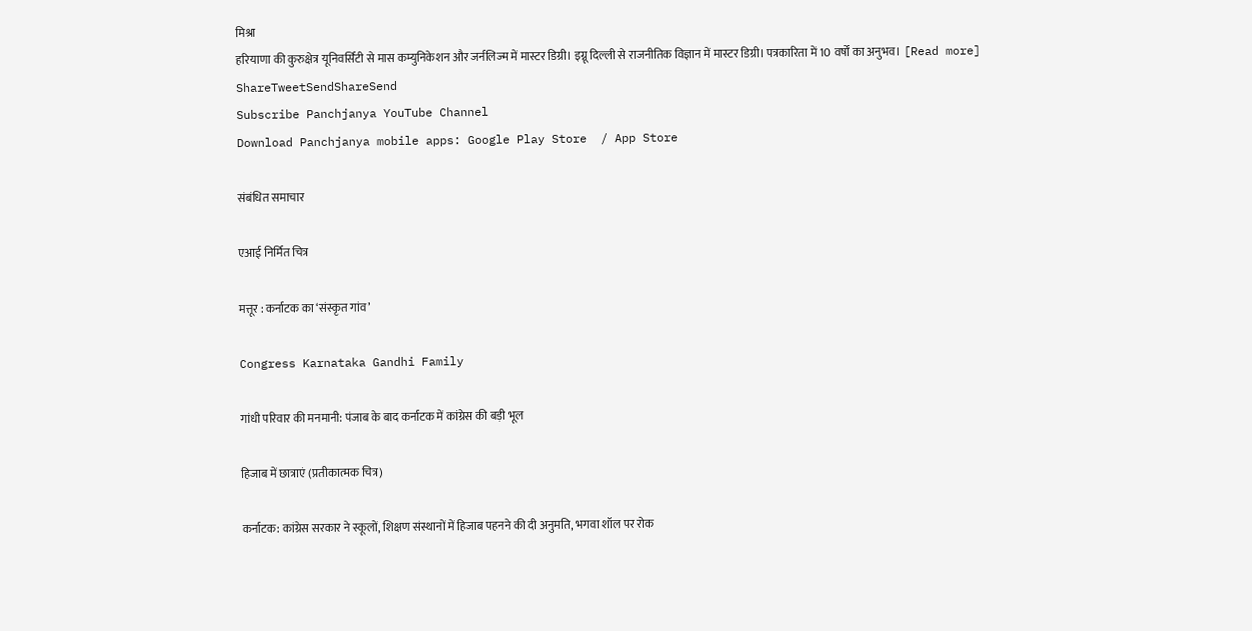मिश्रा
हरियाणा की कुरुक्षेत्र यूनिवर्सिटी से मास कम्युनिकेशन और जर्नलिज्म में मास्टर डिग्री। इग्नू दिल्ली से राजनीतिक विज्ञान में मास्टर डिग्री। पत्रकारिता में 10 वर्षों का अनुभव। [Read more]
ShareTweetSendShareSend
Subscribe Panchjanya YouTube Channel
Download Panchjanya mobile apps: Google Play Store  / App Store

संबंधित समाचार

एआई निर्मित चित्र

मत्तूर : कर्नाटक का ‘संस्कृत गांव’

Congress Karnataka Gandhi Family

गांधी परिवार की मनमानी: पंजाब के बाद कर्नाटक में कांग्रेस की बड़ी भूल

हिजाब में छात्राएं (प्रतीकात्मक चित्र)

कर्नाटक: कांग्रेस सरकार ने स्कूलों, शिक्षण संस्थानों में हिजाब पहनने की दी अनुमति, भगवा शॉल पर रोक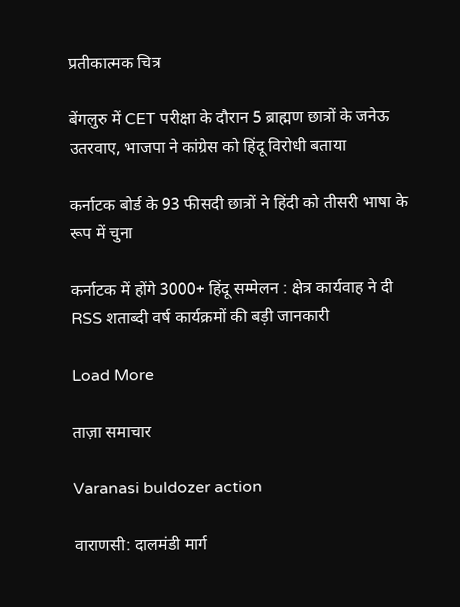प्रतीकात्मक चित्र

बेंगलुरु में CET परीक्षा के दौरान 5 ब्राह्मण छात्रों के जनेऊ उतरवाए, भाजपा ने कांग्रेस को हिंदू विरोधी बताया

कर्नाटक बोर्ड के 93 फीसदी छात्रों ने हिंदी को तीसरी भाषा के रूप में चुना

कर्नाटक में होंगे 3000+ हिंदू सम्मेलन : क्षेत्र कार्यवाह ने दी RSS शताब्दी वर्ष कार्यक्रमों की बड़ी जानकारी

Load More

ताज़ा समाचार

Varanasi buldozer action

वाराणसी: दालमंडी मार्ग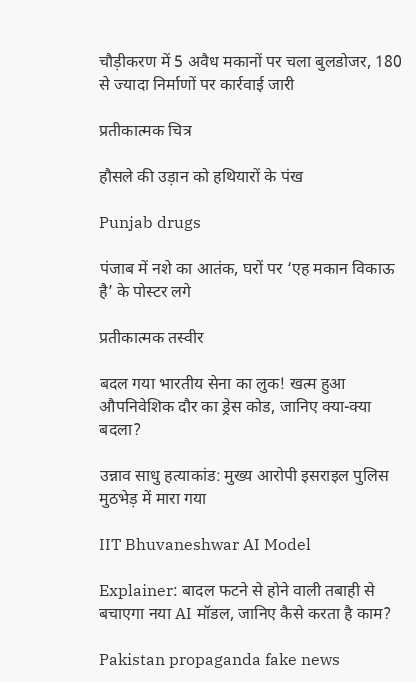चौड़ीकरण में 5 अवैध मकानों पर चला बुलडोजर, 180 से ज्यादा निर्माणों पर कार्रवाई जारी

प्रतीकात्मक चित्र

हौसले की उड़ान को हथियारों के पंख

Punjab drugs

पंजाब में नशे का आतंक, घरों पर ‘एह मकान विकाऊ है’ के पोस्टर लगे

प्रतीकात्मक तस्वीर

बदल गया भारतीय सेना का लुक! खत्म हुआ औपनिवेशिक दौर का ड्रेस कोड, जानिए क्या-क्या बदला?

उन्नाव साधु हत्याकांड: मुख्य आरोपी इसराइल पुलिस मुठभेड़ में मारा गया

IIT Bhuvaneshwar AI Model

Explainer: बादल फटने से होने वाली तबाही से बचाएगा नया AI मॉडल, जानिए कैसे करता है काम?

Pakistan propaganda fake news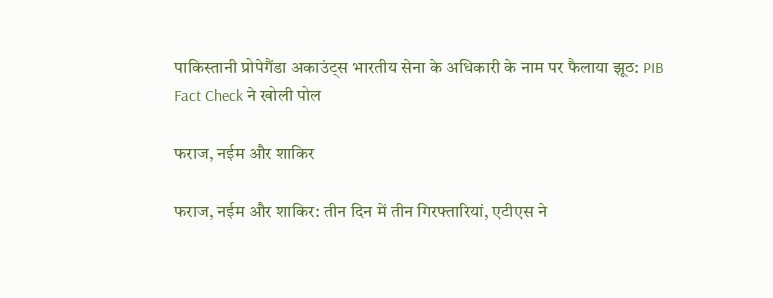पाकिस्तानी प्रोपेगैंडा अकाउंट्स भारतीय सेना के अधिकारी के नाम पर फैलाया झूठ: PIB Fact Check ने खोली पोल

फराज, नईम और शाकिर

फराज, नईम और शाकिर: तीन दिन में तीन गिरफ्तारियां, एटीएस ने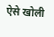ऐसे खोली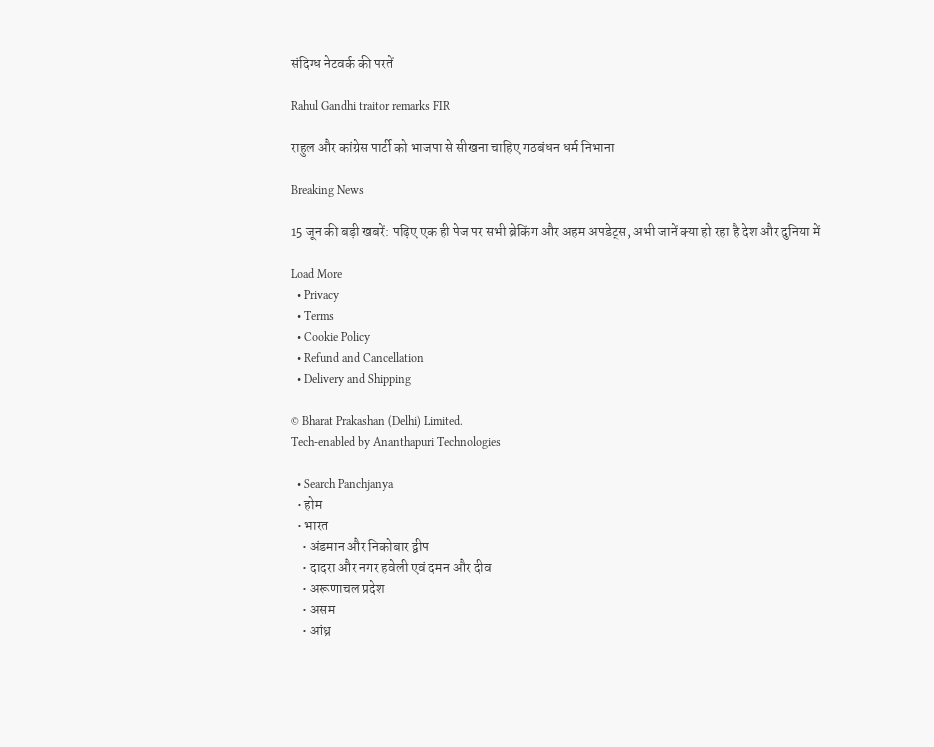संदिग्ध नेटवर्क की परतें

Rahul Gandhi traitor remarks FIR

राहुल और कांग्रेस पार्टी को भाजपा से सीखना चाहिए गठबंधन धर्म निभाना

Breaking News

15 जून की बड़ी खबरें: पढ़िए एक ही पेज पर सभी ब्रेकिंग और अहम अपडेट्स, अभी जानें क्या हो रहा है देश और दुनिया में

Load More
  • Privacy
  • Terms
  • Cookie Policy
  • Refund and Cancellation
  • Delivery and Shipping

© Bharat Prakashan (Delhi) Limited.
Tech-enabled by Ananthapuri Technologies

  • Search Panchjanya
  • होम
  • भारत
    • अंडमान और निकोबार द्वीप
    • दादरा और नगर हवेली एवं दमन और दीव
    • अरूणाचल प्रदेश
    • असम
    • आंध्र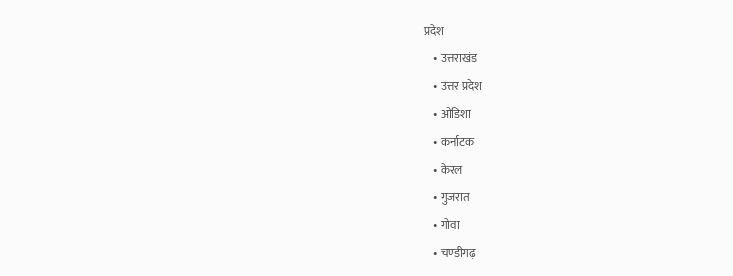प्रदेश
    • उत्तराखंड
    • उत्तर प्रदेश
    • ओडिशा
    • कर्नाटक
    • केरल
    • गुजरात
    • गोवा
    • चण्‍डीगढ़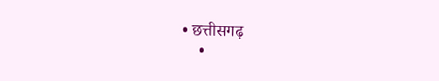• छत्तीसगढ़
    •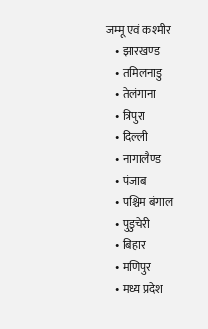जम्‍मू एवं कश्‍मीर
    • झारखण्‍ड
    • तमिलनाडु
    • तेलंगाना
    • त्रिपुरा
    • दिल्ली
    • नागालैण्‍ड
    • पंजाब
    • पश्चिम बंगाल
    • पुडुचेरी
    • बिहार
    • मणिपुर
    • मध्य प्रदेश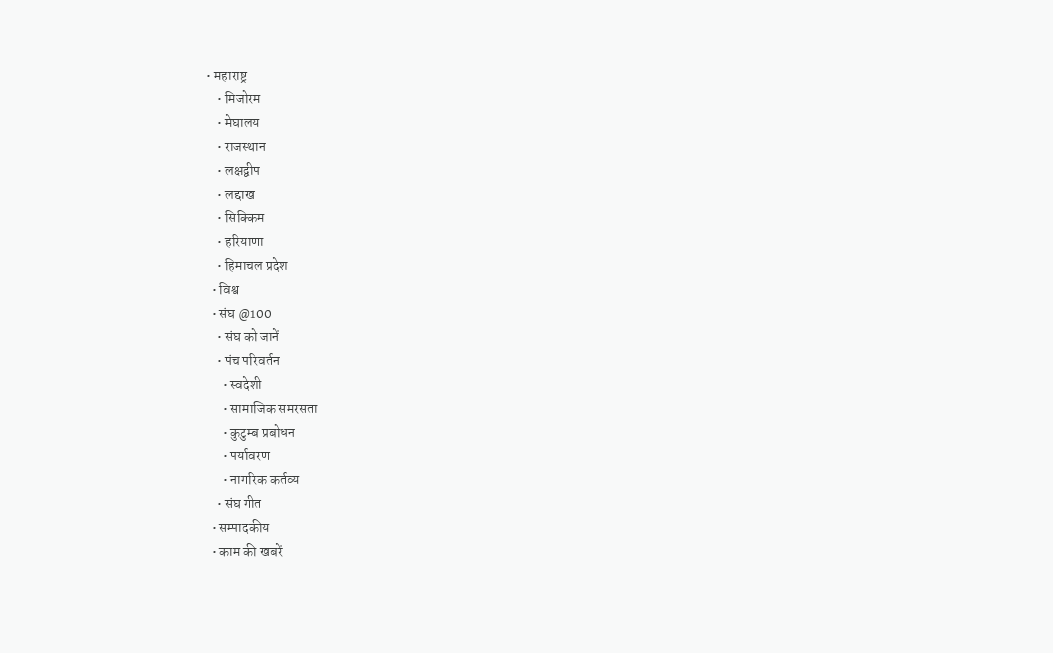• महाराष्ट्र
    • मिजोरम
    • मेघालय
    • राजस्थान
    • लक्षद्वीप
    • लद्दाख
    • सिक्किम
    • हरियाणा
    • हिमाचल प्रदेश
  • विश्व
  • संघ @100
    • संघ को जानें
    • पंच परिवर्तन
      • स्वदेशी
      • सामाजिक समरसता
      • कुटुम्ब प्रबोधन
      • पर्यावरण
      • नागरिक कर्तव्य
    • संघ गीत
  • सम्पादकीय
  • काम की खबरें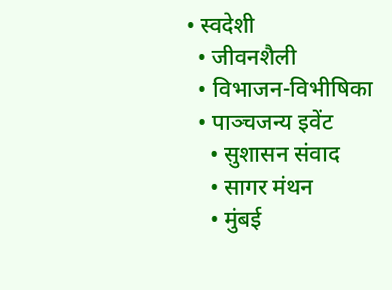• स्वदेशी
  • जीवनशैली
  • विभाजन-विभीषिका
  • पाञ्चजन्य इवेंट
    • सुशासन संवाद
    • सागर मंथन
    • मुंबई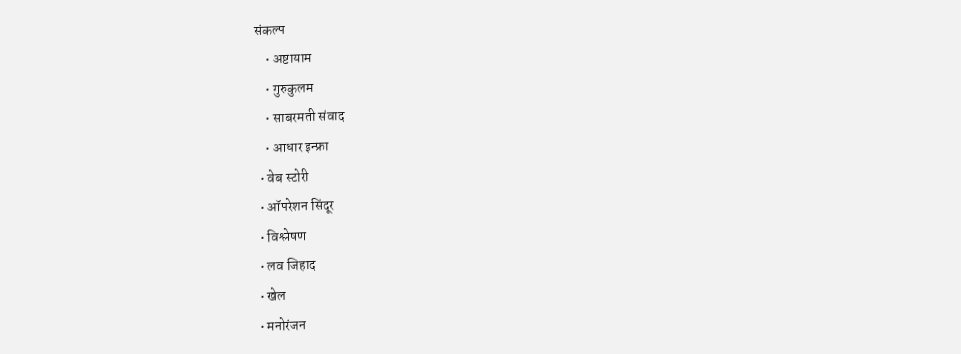संकल्प
    • अष्टायाम
    • गुरुकुलम
    • साबरमती संवाद
    • आधार इन्फ्रा
  • वेब स्टोरी
  • ऑपरेशन सिंदूर
  • विश्लेषण
  • लव जिहाद
  • खेल
  • मनोरंजन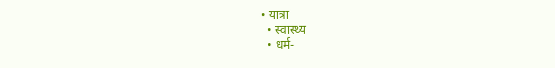• यात्रा
  • स्वास्थ्य
  • धर्म-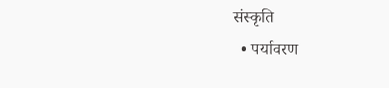संस्कृति
  • पर्यावरण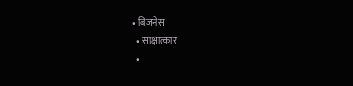• बिजनेस
  • साक्षात्कार
  •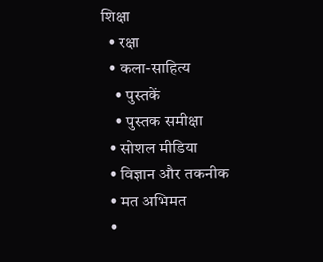शिक्षा
  • रक्षा
  • कला-साहित्य
    • पुस्तकें
    • पुस्तक समीक्षा
  • सोशल मीडिया
  • विज्ञान और तकनीक
  • मत अभिमत
  •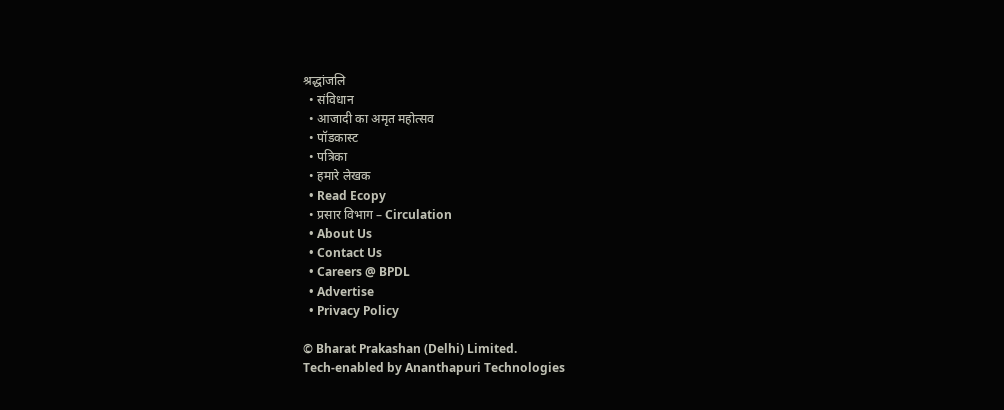श्रद्धांजलि
  • संविधान
  • आजादी का अमृत महोत्सव
  • पॉडकास्ट
  • पत्रिका
  • हमारे लेखक
  • Read Ecopy
  • प्रसार विभाग – Circulation
  • About Us
  • Contact Us
  • Careers @ BPDL
  • Advertise
  • Privacy Policy

© Bharat Prakashan (Delhi) Limited.
Tech-enabled by Ananthapuri Technologies